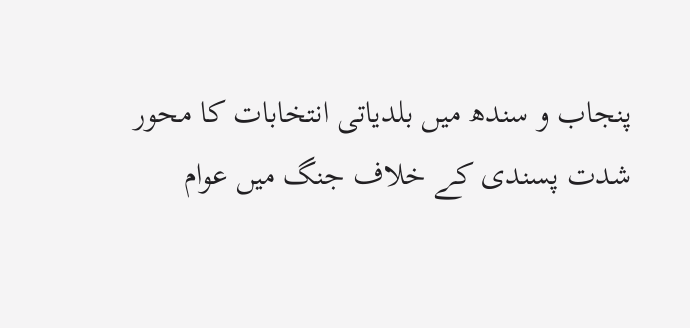پنجاب و سندھ میں بلدیاتی انتخابات کا محور
شدت پسندی کے خلاف جنگ میں عوام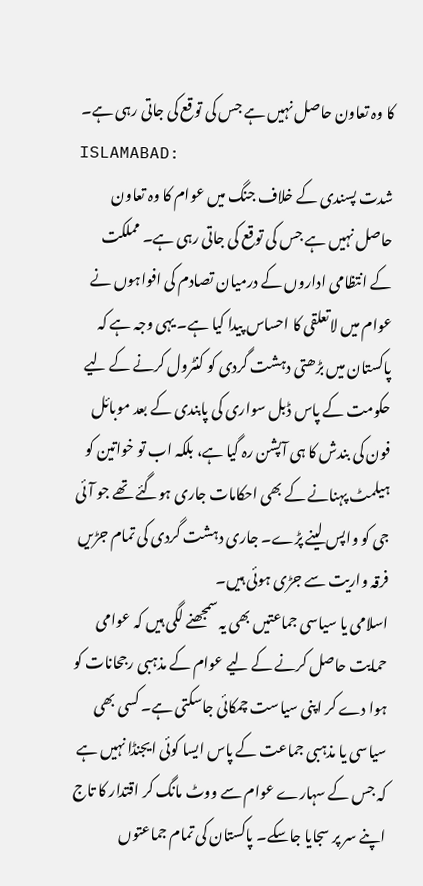کا وہ تعاون حاصل نہیں ہے جس کی توقع کی جاتی رہی ہے۔
ISLAMABAD:
شدت پسندی کے خلاف جنگ میں عوام کا وہ تعاون حاصل نہیں ہے جس کی توقع کی جاتی رہی ہے۔ مملکت کے انتظامی اداروں کے درمیان تصادم کی افواہوں نے عوام میں لاتعلقی کا احساس پیدا کیا ہے۔ یہی وجہ ہے کہ پاکستان میں بڑھتی دہشت گردی کو کنٹرول کرنے کے لیے حکومت کے پاس ڈبل سواری کی پابندی کے بعد موبائل فون کی بندش کا ہی آپشن رہ گیا ہے، بلکہ اب تو خواتین کو ہیلمٹ پہنانے کے بھی احکامات جاری ہوگئے تھے جو آئی جی کو واپس لینے پڑے۔ جاری دہشت گردی کی تمام جڑیں فرقہ واریت سے جڑی ہوئی ہیں۔
اسلامی یا سیاسی جماعتیں بھی یہ سمجھنے لگی ہیں کہ عوامی حمایت حاصل کرنے کے لیے عوام کے مذہبی رجحانات کو ہوا دے کر اپنی سیاست چمکائی جاسکتی ہے۔ کسی بھی سیاسی یا مذہبی جماعت کے پاس ایسا کوئی ایجنڈا نہیں ہے کہ جس کے سہارے عوام سے ووٹ مانگ کر اقتدار کا تاج اپنے سر پر سجایا جاسکے۔ پاکستان کی تمام جماعتوں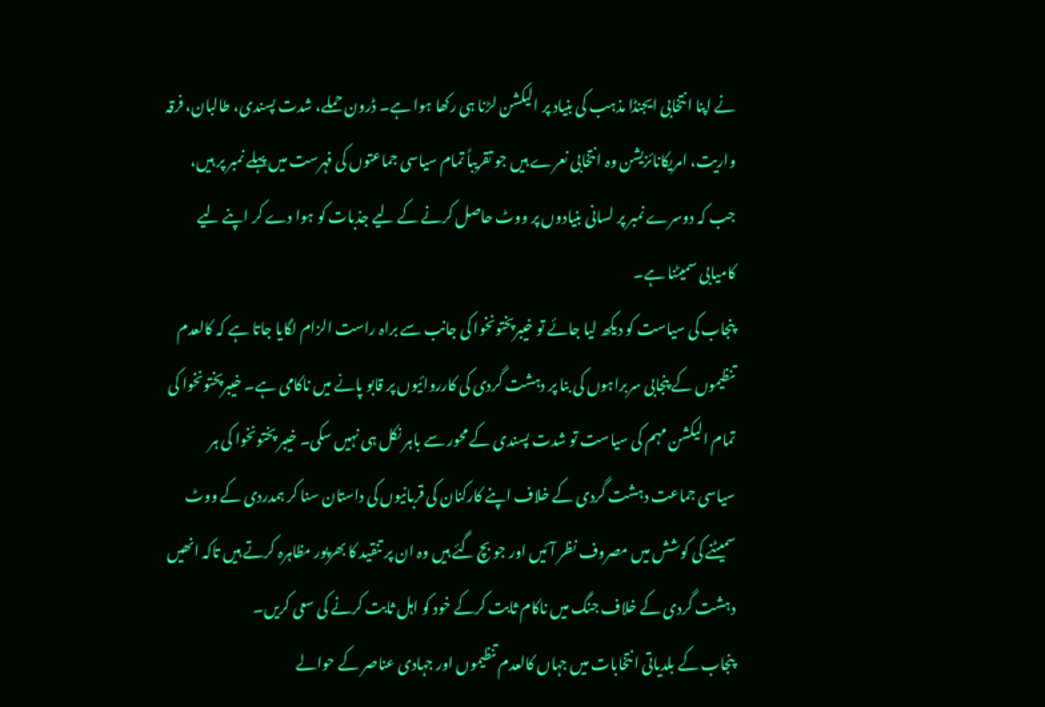نے اپنا انتخابی ایجنڈا مذہب کی بنیاد پر الیکشن لڑنا ہی رکھا ہوا ہے۔ ڈرون حملے، شدت پسندی، طالبان، فرقہ واریت، امریکانائزیشن وہ انتخابی نعرے ہیں جو تقریباً تمام سیاسی جماعتوں کی فہرست میں پہلے نمبر پر ہیں، جب کہ دوسرے نمبر پر لسانی بنیادوں پر ووٹ حاصل کرنے کے لیے جذبات کو ہوا دے کر اپنے لیے کامیابی سمیٹنا ہے۔
پنجاب کی سیاست کو دیکھ لیا جائے تو خیبرپختونخوا کی جانب سے براہ راست الزام لگایا جاتا ہے کہ کالعدم تنظیموں کے پنجابی سربراہوں کی بنا پر دہشت گردی کی کارروائیوں پر قابو پانے میں ناکامی ہے۔ خیبرپختونخوا کی تمام الیکشن مہم کی سیاست تو شدت پسندی کے محور سے باہر نکل ہی نہیں سکی۔ خیبر پختونخوا کی ہر سیاسی جماعت دہشت گردی کے خلاف اپنے کارکنان کی قربانیوں کی داستان سنا کر ہمدردی کے ووٹ سمیٹنے کی کوشش میں مصروف نظر آئیں اور جو بچ گئے ہیں وہ ان پر تنقید کا بھرپور مظاہرہ کرتے ہیں تاکہ انھیں دہشت گردی کے خلاف جنگ میں ناکام ثابت کرکے خود کو اہل ثابت کرنے کی سعی کریں۔
پنجاب کے بلدیاتی انتخابات میں جہاں کالعدم تنظیموں اور جہادی عناصر کے حوالے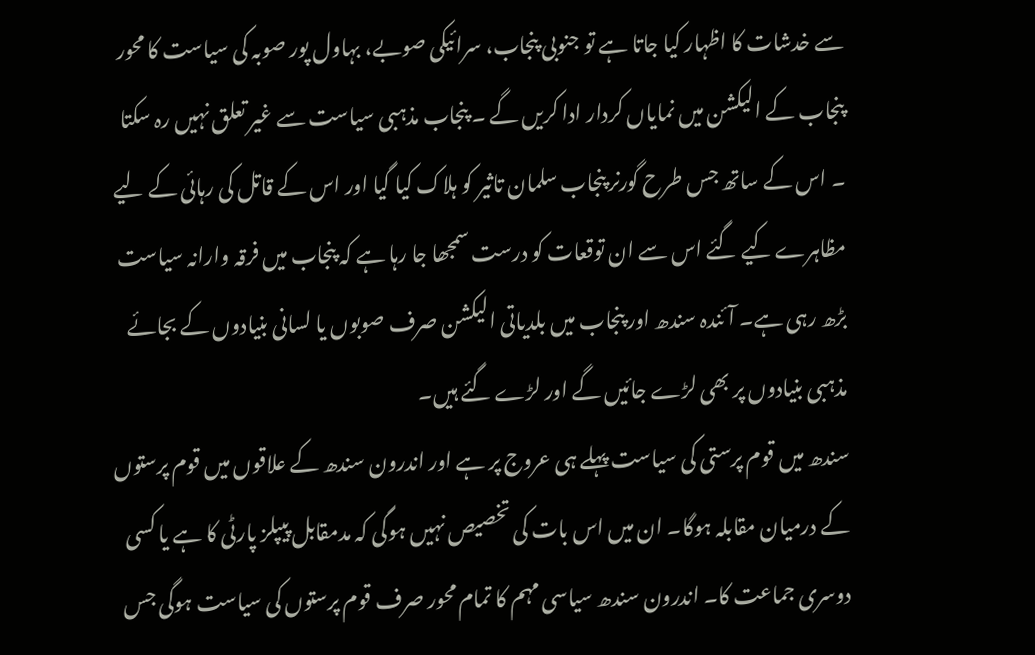سے خدشات کا اظہار کیا جاتا ہے تو جنوبی پنجاب، سرائیکی صوبے، بہاول پور صوبہ کی سیاست کا محور پنجاب کے الیکشن میں نمایاں کردار ادا کریں گے ۔ پنجاب مذہبی سیاست سے غیر تعلق نہیں رہ سکتا ۔ اس کے ساتھ جس طرح گورنر پنجاب سلمان تاثیر کو ہلاک کیا گیا اور اس کے قاتل کی رہائی کے لیے مظاہرے کیے گئے اس سے ان توقعات کو درست سمجھا جا رہا ہے کہ پنجاب میں فرقہ وارانہ سیاست بڑھ رہی ہے۔ آئندہ سندھ اور پنجاب میں بلدیاتی الیکشن صرف صوبوں یا لسانی بنیادوں کے بجائے مذہبی بنیادوں پر بھی لڑے جائیں گے اور لڑے گئے ہیں۔
سندھ میں قوم پرستی کی سیاست پہلے ہی عروج پر ہے اور اندرون سندھ کے علاقوں میں قوم پرستوں کے درمیان مقابلہ ہوگا۔ ان میں اس بات کی تخصیص نہیں ہوگی کہ مدمقابل پیپلز پارٹی کا ہے یا کسی دوسری جماعت کا۔ اندرون سندھ سیاسی مہم کا تمام محور صرف قوم پرستوں کی سیاست ہوگی جس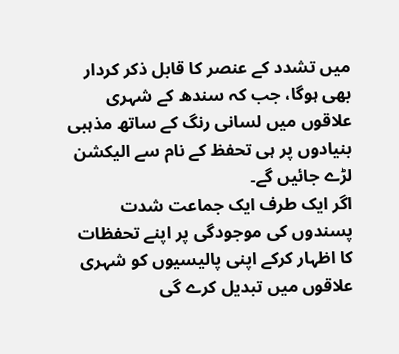میں تشدد کے عنصر کا قابل ذکر کردار بھی ہوگا، جب کہ سندھ کے شہری علاقوں میں لسانی رنگ کے ساتھ مذہبی بنیادوں پر ہی تحفظ کے نام سے الیکشن لڑے جائیں گے۔
اگر ایک طرف ایک جماعت شدت پسندوں کی موجودگی پر اپنے تحفظات کا اظہار کرکے اپنی پالیسیوں کو شہری علاقوں میں تبدیل کرے گی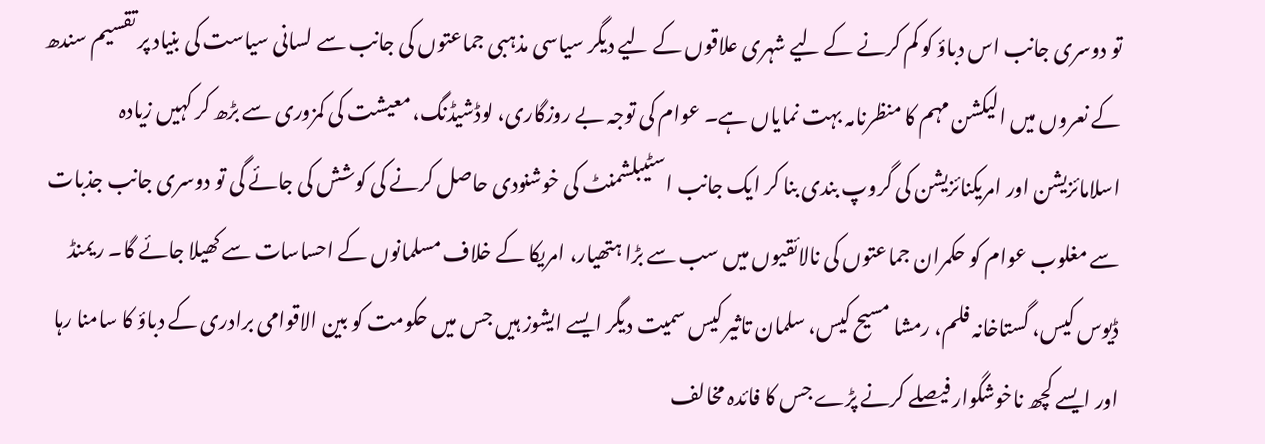تو دوسری جانب اس دباؤ کو کم کرنے کے لیے شہری علاقوں کے لیے دیگر سیاسی مذہبی جماعتوں کی جانب سے لسانی سیاست کی بنیاد پر تقسیم سندھ کے نعروں میں الیکشن مہم کا منظرنامہ بہت نمایاں ہے۔ عوام کی توجہ بے روزگاری، لوڈشیڈنگ، معیشت کی کمزوری سے بڑھ کر کہیں زیادہ اسلامائزیشن اور امریکنائزیشن کی گروپ بندی بنا کر ایک جانب اسٹیبلشمنٹ کی خوشنودی حاصل کرنے کی کوشش کی جائے گی تو دوسری جانب جذبات سے مغلوب عوام کو حکمران جماعتوں کی نالائقیوں میں سب سے بڑا ہتھیار، امریکا کے خلاف مسلمانوں کے احساسات سے کھیلا جائے گا۔ ریمنڈ ڈیوس کیس، گستاخانہ فلم، رمشا مسیح کیس، سلمان تاثیر کیس سمیت دیگر ایسے ایشوز ہیں جس میں حکومت کو بین الاقوامی برادری کے دباؤ کا سامنا رہا اور ایسے کچھ ناخوشگوار فیصلے کرنے پڑے جس کا فائدہ مخالف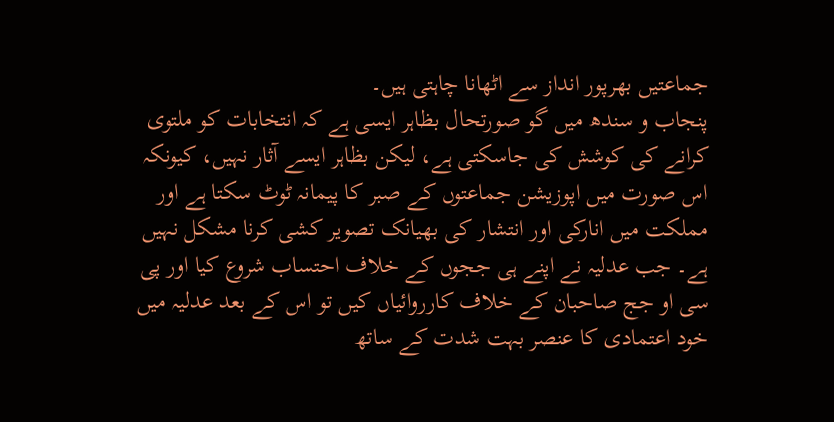جماعتیں بھرپور انداز سے اٹھانا چاہتی ہیں۔
پنجاب و سندھ میں گو صورتحال بظاہر ایسی ہے کہ انتخابات کو ملتوی کرانے کی کوشش کی جاسکتی ہے، لیکن بظاہر ایسے آثار نہیں، کیونکہ اس صورت میں اپوزیشن جماعتوں کے صبر کا پیمانہ ٹوٹ سکتا ہے اور مملکت میں انارکی اور انتشار کی بھیانک تصویر کشی کرنا مشکل نہیں ہے۔ جب عدلیہ نے اپنے ہی ججوں کے خلاف احتساب شروع کیا اور پی سی او جج صاحبان کے خلاف کارروائیاں کیں تو اس کے بعد عدلیہ میں خود اعتمادی کا عنصر بہت شدت کے ساتھ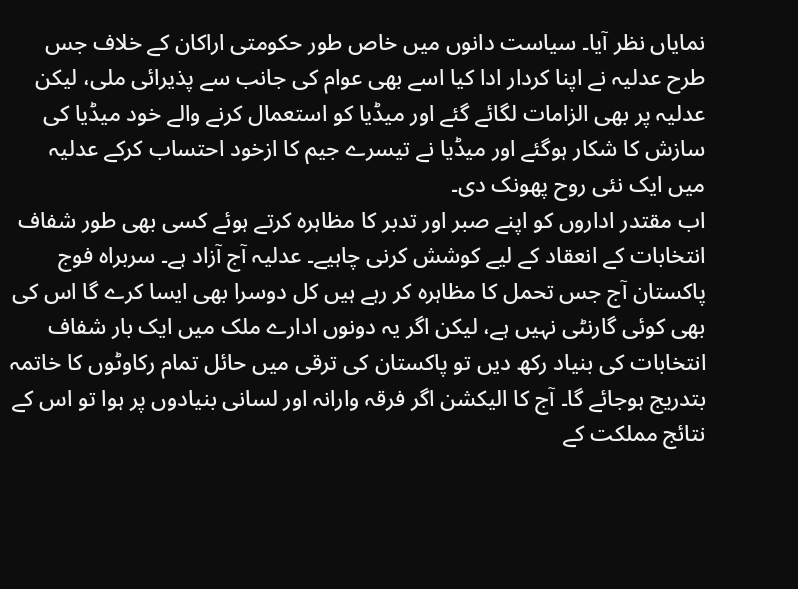نمایاں نظر آیا۔ سیاست دانوں میں خاص طور حکومتی اراکان کے خلاف جس طرح عدلیہ نے اپنا کردار ادا کیا اسے بھی عوام کی جانب سے پذیرائی ملی، لیکن عدلیہ پر بھی الزامات لگائے گئے اور میڈیا کو استعمال کرنے والے خود میڈیا کی سازش کا شکار ہوگئے اور میڈیا نے تیسرے جیم کا ازخود احتساب کرکے عدلیہ میں ایک نئی روح پھونک دی۔
اب مقتدر اداروں کو اپنے صبر اور تدبر کا مظاہرہ کرتے ہوئے کسی بھی طور شفاف انتخابات کے انعقاد کے لیے کوشش کرنی چاہیے۔ عدلیہ آج آزاد ہے۔ سربراہ فوج پاکستان آج جس تحمل کا مظاہرہ کر رہے ہیں کل دوسرا بھی ایسا کرے گا اس کی بھی کوئی گارنٹی نہیں ہے، لیکن اگر یہ دونوں ادارے ملک میں ایک بار شفاف انتخابات کی بنیاد رکھ دیں تو پاکستان کی ترقی میں حائل تمام رکاوٹوں کا خاتمہ بتدریج ہوجائے گا۔ آج کا الیکشن اگر فرقہ وارانہ اور لسانی بنیادوں پر ہوا تو اس کے نتائج مملکت کے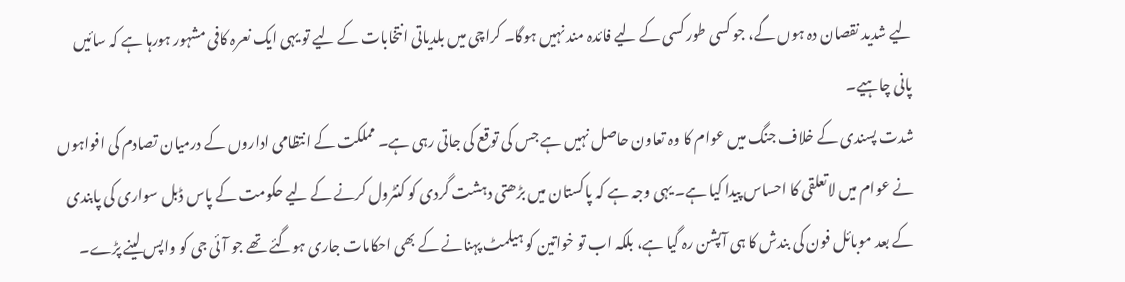لیے شدید نقصان دہ ہوں گے، جو کسی طور کسی کے لیے فائدہ مند نہیں ہوگا۔ کراچی میں بلدیاتی انتخابات کے لیے تو یہی ایک نعرہ کافی مشہور ہورہا ہے کہ سائیں پانی چاہیے۔
شدت پسندی کے خلاف جنگ میں عوام کا وہ تعاون حاصل نہیں ہے جس کی توقع کی جاتی رہی ہے۔ مملکت کے انتظامی اداروں کے درمیان تصادم کی افواہوں نے عوام میں لاتعلقی کا احساس پیدا کیا ہے۔ یہی وجہ ہے کہ پاکستان میں بڑھتی دہشت گردی کو کنٹرول کرنے کے لیے حکومت کے پاس ڈبل سواری کی پابندی کے بعد موبائل فون کی بندش کا ہی آپشن رہ گیا ہے، بلکہ اب تو خواتین کو ہیلمٹ پہنانے کے بھی احکامات جاری ہوگئے تھے جو آئی جی کو واپس لینے پڑے۔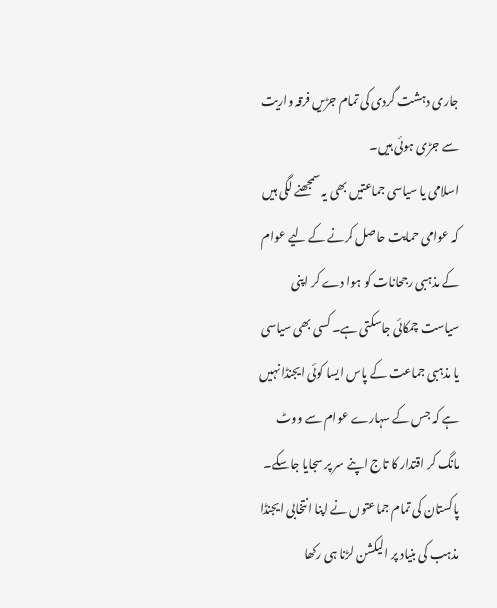جاری دہشت گردی کی تمام جڑیں فرقہ واریت سے جڑی ہوئی ہیں۔
اسلامی یا سیاسی جماعتیں بھی یہ سمجھنے لگی ہیں کہ عوامی حمایت حاصل کرنے کے لیے عوام کے مذہبی رجحانات کو ہوا دے کر اپنی سیاست چمکائی جاسکتی ہے۔ کسی بھی سیاسی یا مذہبی جماعت کے پاس ایسا کوئی ایجنڈا نہیں ہے کہ جس کے سہارے عوام سے ووٹ مانگ کر اقتدار کا تاج اپنے سر پر سجایا جاسکے۔ پاکستان کی تمام جماعتوں نے اپنا انتخابی ایجنڈا مذہب کی بنیاد پر الیکشن لڑنا ہی رکھا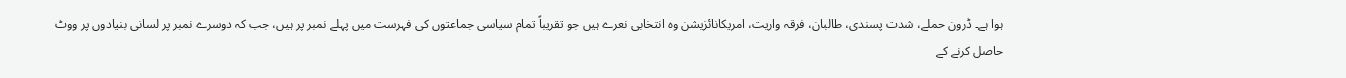ہوا ہے۔ ڈرون حملے، شدت پسندی، طالبان، فرقہ واریت، امریکانائزیشن وہ انتخابی نعرے ہیں جو تقریباً تمام سیاسی جماعتوں کی فہرست میں پہلے نمبر پر ہیں، جب کہ دوسرے نمبر پر لسانی بنیادوں پر ووٹ حاصل کرنے کے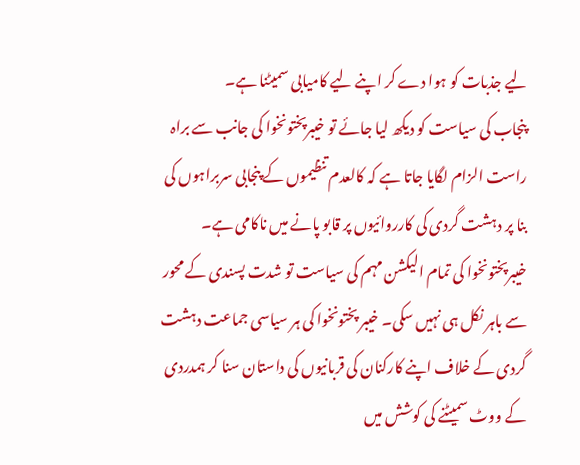لیے جذبات کو ہوا دے کر اپنے لیے کامیابی سمیٹنا ہے۔
پنجاب کی سیاست کو دیکھ لیا جائے تو خیبرپختونخوا کی جانب سے براہ راست الزام لگایا جاتا ہے کہ کالعدم تنظیموں کے پنجابی سربراہوں کی بنا پر دہشت گردی کی کارروائیوں پر قابو پانے میں ناکامی ہے۔ خیبرپختونخوا کی تمام الیکشن مہم کی سیاست تو شدت پسندی کے محور سے باہر نکل ہی نہیں سکی۔ خیبر پختونخوا کی ہر سیاسی جماعت دہشت گردی کے خلاف اپنے کارکنان کی قربانیوں کی داستان سنا کر ہمدردی کے ووٹ سمیٹنے کی کوشش میں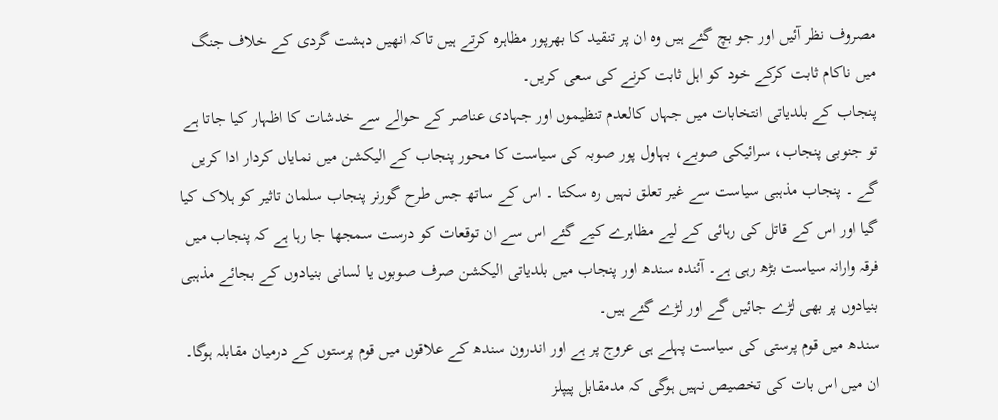مصروف نظر آئیں اور جو بچ گئے ہیں وہ ان پر تنقید کا بھرپور مظاہرہ کرتے ہیں تاکہ انھیں دہشت گردی کے خلاف جنگ میں ناکام ثابت کرکے خود کو اہل ثابت کرنے کی سعی کریں۔
پنجاب کے بلدیاتی انتخابات میں جہاں کالعدم تنظیموں اور جہادی عناصر کے حوالے سے خدشات کا اظہار کیا جاتا ہے تو جنوبی پنجاب، سرائیکی صوبے، بہاول پور صوبہ کی سیاست کا محور پنجاب کے الیکشن میں نمایاں کردار ادا کریں گے ۔ پنجاب مذہبی سیاست سے غیر تعلق نہیں رہ سکتا ۔ اس کے ساتھ جس طرح گورنر پنجاب سلمان تاثیر کو ہلاک کیا گیا اور اس کے قاتل کی رہائی کے لیے مظاہرے کیے گئے اس سے ان توقعات کو درست سمجھا جا رہا ہے کہ پنجاب میں فرقہ وارانہ سیاست بڑھ رہی ہے۔ آئندہ سندھ اور پنجاب میں بلدیاتی الیکشن صرف صوبوں یا لسانی بنیادوں کے بجائے مذہبی بنیادوں پر بھی لڑے جائیں گے اور لڑے گئے ہیں۔
سندھ میں قوم پرستی کی سیاست پہلے ہی عروج پر ہے اور اندرون سندھ کے علاقوں میں قوم پرستوں کے درمیان مقابلہ ہوگا۔ ان میں اس بات کی تخصیص نہیں ہوگی کہ مدمقابل پیپلز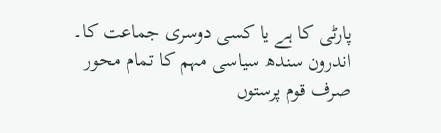پارٹی کا ہے یا کسی دوسری جماعت کا۔ اندرون سندھ سیاسی مہم کا تمام محور صرف قوم پرستوں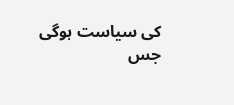کی سیاست ہوگی جس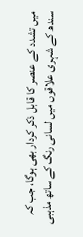میں تشدد کے عنصر کا قابل ذکر کردار بھی ہوگا، جب کہ سندھ کے شہری علاقوں میں لسانی رنگ کے ساتھ مذہبی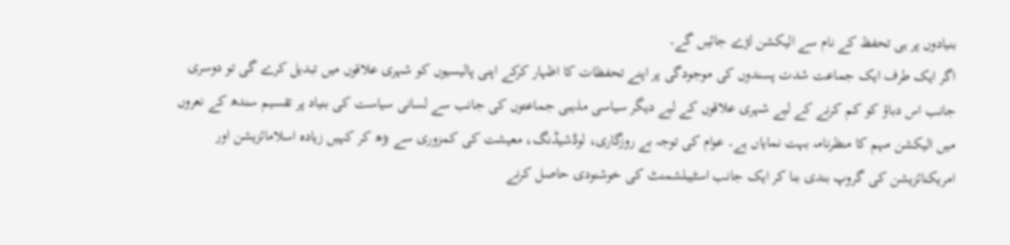بنیادوں پر ہی تحفظ کے نام سے الیکشن لڑے جائیں گے۔
اگر ایک طرف ایک جماعت شدت پسندوں کی موجودگی پر اپنے تحفظات کا اظہار کرکے اپنی پالیسیوں کو شہری علاقوں میں تبدیل کرے گی تو دوسری جانب اس دباؤ کو کم کرنے کے لیے شہری علاقوں کے لیے دیگر سیاسی مذہبی جماعتوں کی جانب سے لسانی سیاست کی بنیاد پر تقسیم سندھ کے نعروں میں الیکشن مہم کا منظرنامہ بہت نمایاں ہے۔ عوام کی توجہ بے روزگاری، لوڈشیڈنگ، معیشت کی کمزوری سے بڑھ کر کہیں زیادہ اسلامائزیشن اور امریکنائزیشن کی گروپ بندی بنا کر ایک جانب اسٹیبلشمنٹ کی خوشنودی حاصل کرنے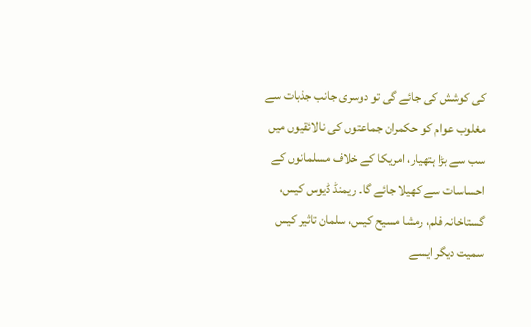کی کوشش کی جائے گی تو دوسری جانب جذبات سے مغلوب عوام کو حکمران جماعتوں کی نالائقیوں میں سب سے بڑا ہتھیار، امریکا کے خلاف مسلمانوں کے احساسات سے کھیلا جائے گا۔ ریمنڈ ڈیوس کیس، گستاخانہ فلم، رمشا مسیح کیس، سلمان تاثیر کیس سمیت دیگر ایسے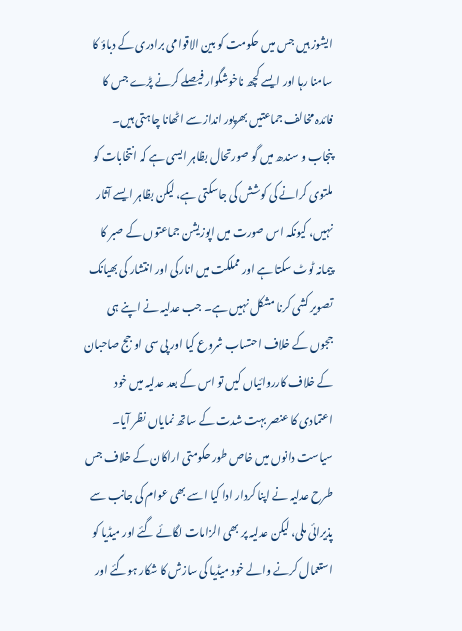ایشوز ہیں جس میں حکومت کو بین الاقوامی برادری کے دباؤ کا سامنا رہا اور ایسے کچھ ناخوشگوار فیصلے کرنے پڑے جس کا فائدہ مخالف جماعتیں بھرپور انداز سے اٹھانا چاہتی ہیں۔
پنجاب و سندھ میں گو صورتحال بظاہر ایسی ہے کہ انتخابات کو ملتوی کرانے کی کوشش کی جاسکتی ہے، لیکن بظاہر ایسے آثار نہیں، کیونکہ اس صورت میں اپوزیشن جماعتوں کے صبر کا پیمانہ ٹوٹ سکتا ہے اور مملکت میں انارکی اور انتشار کی بھیانک تصویر کشی کرنا مشکل نہیں ہے۔ جب عدلیہ نے اپنے ہی ججوں کے خلاف احتساب شروع کیا اور پی سی او جج صاحبان کے خلاف کارروائیاں کیں تو اس کے بعد عدلیہ میں خود اعتمادی کا عنصر بہت شدت کے ساتھ نمایاں نظر آیا۔ سیاست دانوں میں خاص طور حکومتی اراکان کے خلاف جس طرح عدلیہ نے اپنا کردار ادا کیا اسے بھی عوام کی جانب سے پذیرائی ملی، لیکن عدلیہ پر بھی الزامات لگائے گئے اور میڈیا کو استعمال کرنے والے خود میڈیا کی سازش کا شکار ہوگئے اور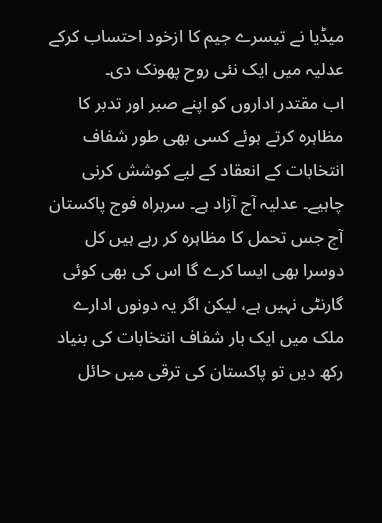میڈیا نے تیسرے جیم کا ازخود احتساب کرکے عدلیہ میں ایک نئی روح پھونک دی۔
اب مقتدر اداروں کو اپنے صبر اور تدبر کا مظاہرہ کرتے ہوئے کسی بھی طور شفاف انتخابات کے انعقاد کے لیے کوشش کرنی چاہیے۔ عدلیہ آج آزاد ہے۔ سربراہ فوج پاکستان آج جس تحمل کا مظاہرہ کر رہے ہیں کل دوسرا بھی ایسا کرے گا اس کی بھی کوئی گارنٹی نہیں ہے، لیکن اگر یہ دونوں ادارے ملک میں ایک بار شفاف انتخابات کی بنیاد رکھ دیں تو پاکستان کی ترقی میں حائل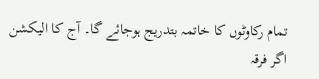تمام رکاوٹوں کا خاتمہ بتدریج ہوجائے گا۔ آج کا الیکشن اگر فرقہ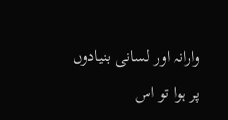وارانہ اور لسانی بنیادوں پر ہوا تو اس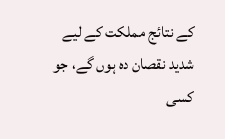کے نتائج مملکت کے لیے شدید نقصان دہ ہوں گے، جو کسی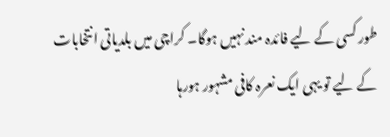طور کسی کے لیے فائدہ مند نہیں ہوگا۔ کراچی میں بلدیاتی انتخابات کے لیے تو یہی ایک نعرہ کافی مشہور ہورہا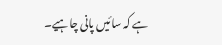ہے کہ سائیں پانی چاہیے۔